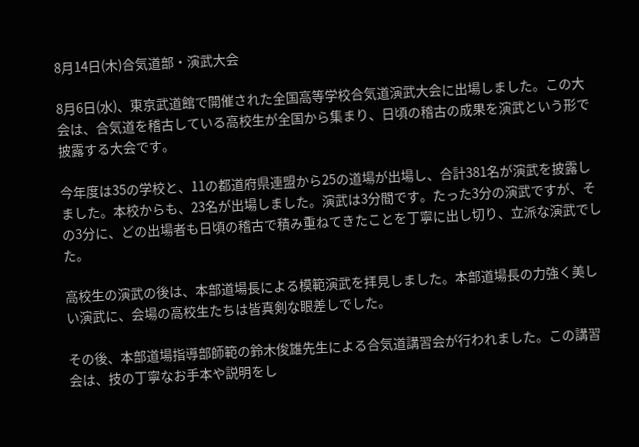8月14日(木)合気道部・演武大会

8月6日(水)、東京武道館で開催された全国高等学校合気道演武大会に出場しました。この大会は、合気道を稽古している高校生が全国から集まり、日頃の稽古の成果を演武という形で披露する大会です。

今年度は35の学校と、11の都道府県連盟から25の道場が出場し、合計381名が演武を披露しました。本校からも、23名が出場しました。演武は3分間です。たった3分の演武ですが、その3分に、どの出場者も日頃の稽古で積み重ねてきたことを丁寧に出し切り、立派な演武でした。

高校生の演武の後は、本部道場長による模範演武を拝見しました。本部道場長の力強く美しい演武に、会場の高校生たちは皆真剣な眼差しでした。

その後、本部道場指導部師範の鈴木俊雄先生による合気道講習会が行われました。この講習会は、技の丁寧なお手本や説明をし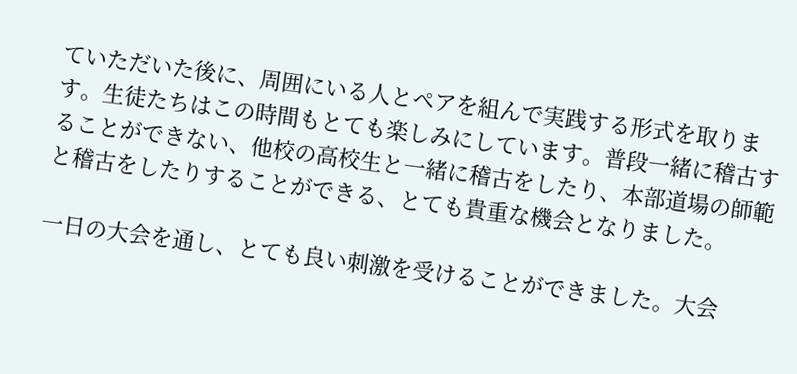ていただいた後に、周囲にいる人とペアを組んで実践する形式を取ります。生徒たちはこの時間もとても楽しみにしています。普段一緒に稽古することができない、他校の高校生と一緒に稽古をしたり、本部道場の師範と稽古をしたりすることができる、とても貴重な機会となりました。

一日の大会を通し、とても良い刺激を受けることができました。大会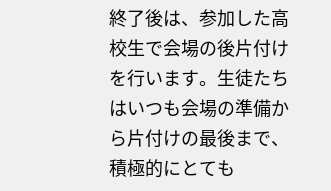終了後は、参加した高校生で会場の後片付けを行います。生徒たちはいつも会場の準備から片付けの最後まで、積極的にとても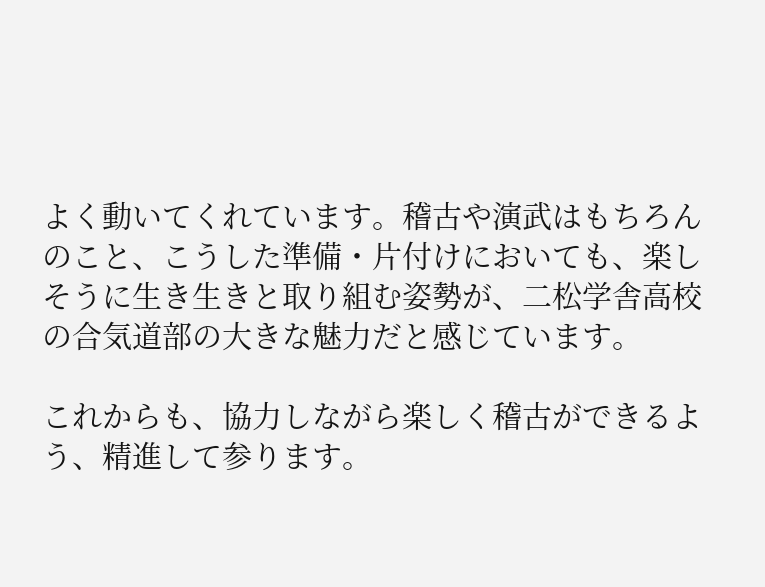よく動いてくれています。稽古や演武はもちろんのこと、こうした準備・片付けにおいても、楽しそうに生き生きと取り組む姿勢が、二松学舎高校の合気道部の大きな魅力だと感じています。

これからも、協力しながら楽しく稽古ができるよう、精進して参ります。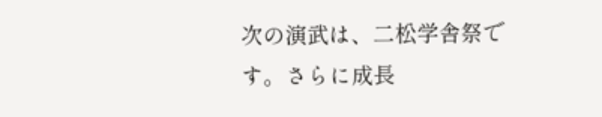次の演武は、二松学舎祭です。さらに成長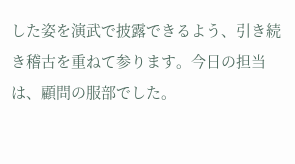した姿を演武で披露できるよう、引き続き稽古を重ねて参ります。今日の担当は、顧問の服部でした。